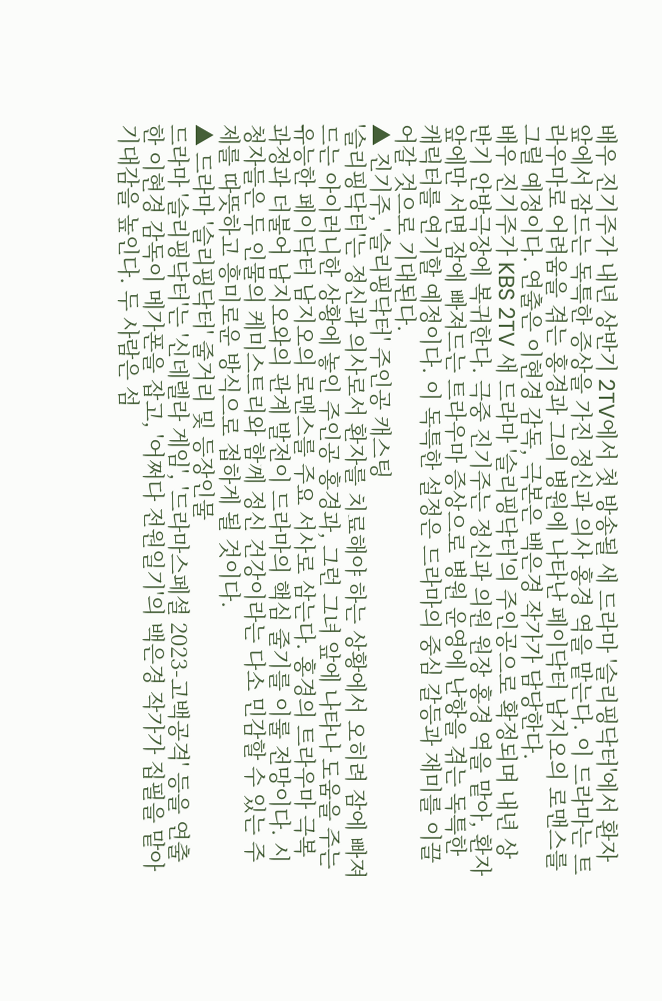배우 진기주가 내년 상반기 2TV에서 첫 방송될 새 드라마 '슬리핑닥터'에서 환자 앞에서 잠드는 독특한 증상을 가진 정신과 의사 홍경 역을 맡는다. 이 드라마는 트라우마로 어려움을 겪는 홍경과 그의 병원에 나타난 페이닥터 남지오의 로맨스를 그릴 예정이다. 연출은 이현경 감독, 극본은 백은경 작가가 담당한다.
배우 진기주가 KBS 2TV 새 드라마 '슬리핑닥터'의 주인공으로 확정되며 내년 상반기 안방극장에 복귀한다. 극중 진기주는 정신과 의원 원장 홍경 역을 맡아, 환자 앞에만 서면 잠에 빠져드는 트라우마 증상으로 병원 운영에 난항을 겪는 독특한 캐릭터를 연기할 예정이다. 이 독특한 설정은 드라마의 중심 갈등과 재미를 이끌어갈 것으로 기대된다.
▲ 진기주, '슬리핑닥터' 주인공 캐스팅
'슬리핑닥터'는 정신과 의사로서 환자를 치료해야 하는 상황에서 오히려 잠에 빠져드는 아이러니한 상황에 놓인 주인공 홍경과, 그런 그녀 앞에 나타나 도움을 주는 유능한 페이닥터 남지오의 로맨스를 주요 서사로 삼는다. 홍경의 트라우마 극복 과정과 더불어 남지오와의 관계 발전이 드라마의 핵심 줄기를 이룰 전망이다. 시청자들은 두 인물의 케미스트리와 함께 정신 건강이라는 다소 민감할 수 있는 주제를 따뜻하고 흥미로운 방식으로 접하게 될 것이다.
▲ 드라마 '슬리핑닥터' 줄거리 및 등장인물
드라마 '슬리핑닥터'는 '신데렐라 게임', '드라마스페셜 2023-고백공격' 등을 연출한 이현경 감독이 메가폰을 잡고, '어쩌다 전원일기'의 백은경 작가가 집필을 맡아 기대감을 높인다. 두 사람은 섬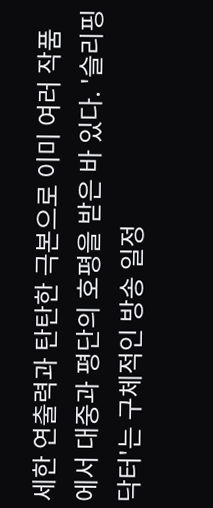세한 연출력과 탄탄한 극본으로 이미 여러 작품에서 대중과 평단의 호평을 받은 바 있다. '슬리핑닥터'는 구체적인 방송 일정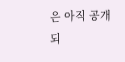은 아직 공개되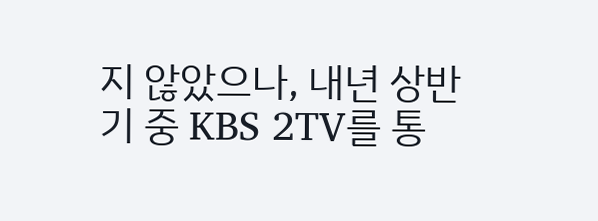지 않았으나, 내년 상반기 중 KBS 2TV를 통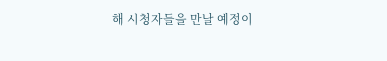해 시청자들을 만날 예정이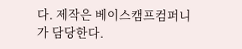다. 제작은 베이스캠프컴퍼니가 담당한다.